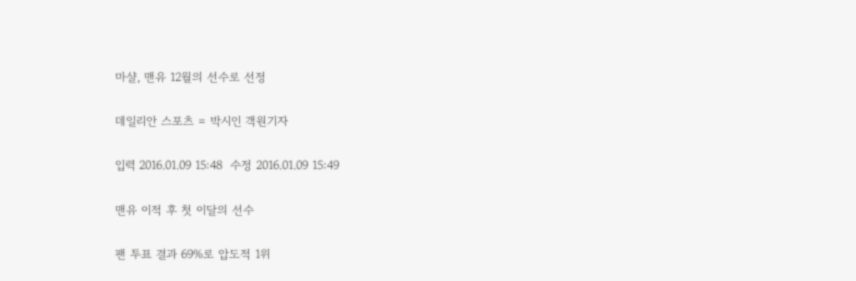마샬, 맨유 12월의 선수로 선정

데일리안 스포츠 = 박시인 객원기자

입력 2016.01.09 15:48  수정 2016.01.09 15:49

맨유 이적 후 첫 이달의 선수

팬 투표 결과 69%로 압도적 1위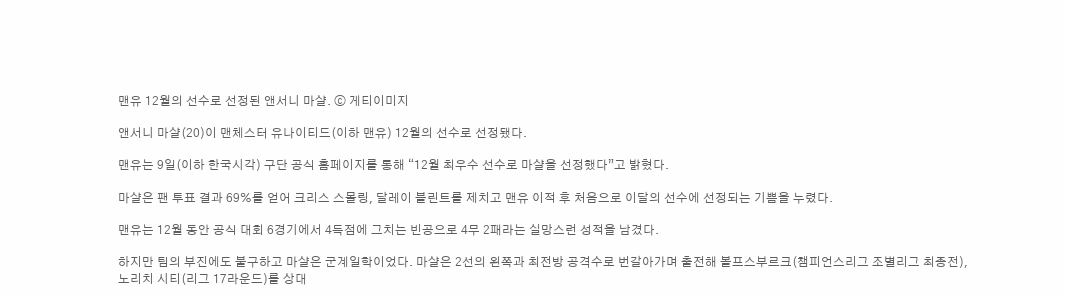맨유 12월의 선수로 선정된 앤서니 마샬. ⓒ 게티이미지

앤서니 마샬(20)이 맨체스터 유나이티드(이하 맨유) 12월의 선수로 선정됐다.

맨유는 9일(이하 한국시각) 구단 공식 홈페이지를 통해 “12월 최우수 선수로 마샬을 선정했다”고 밝혔다.

마샬은 팬 투표 결과 69%를 얻어 크리스 스몰링, 달레이 블린트를 제치고 맨유 이적 후 처음으로 이달의 선수에 선정되는 기쁨을 누렸다.

맨유는 12월 동안 공식 대회 6경기에서 4득점에 그치는 빈공으로 4무 2패라는 실망스런 성적을 남겼다.

하지만 팀의 부진에도 불구하고 마샬은 군계일학이었다. 마샬은 2선의 왼쪽과 최전방 공격수로 번갈아가며 출전해 볼프스부르크(챔피언스리그 조별리그 최종전), 노리치 시티(리그 17라운드)를 상대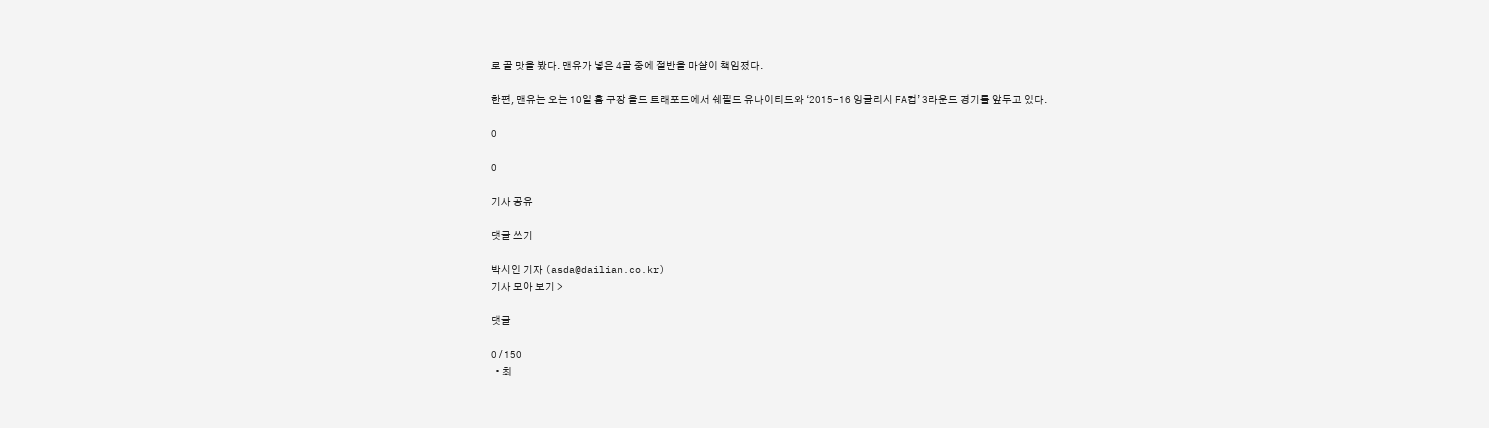로 골 맛을 봤다. 맨유가 넣은 4골 중에 절반을 마샬이 책임졌다.

한편, 맨유는 오는 10일 홈 구장 올드 트래포드에서 쉐필드 유나이티드와 ‘2015-16 잉글리시 FA컵’ 3라운드 경기를 앞두고 있다.

0

0

기사 공유

댓글 쓰기

박시인 기자 (asda@dailian.co.kr)
기사 모아 보기 >

댓글

0 / 150
  • 최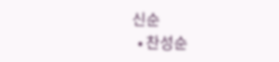신순
  • 찬성순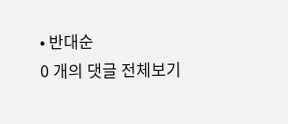• 반대순
0 개의 댓글 전체보기